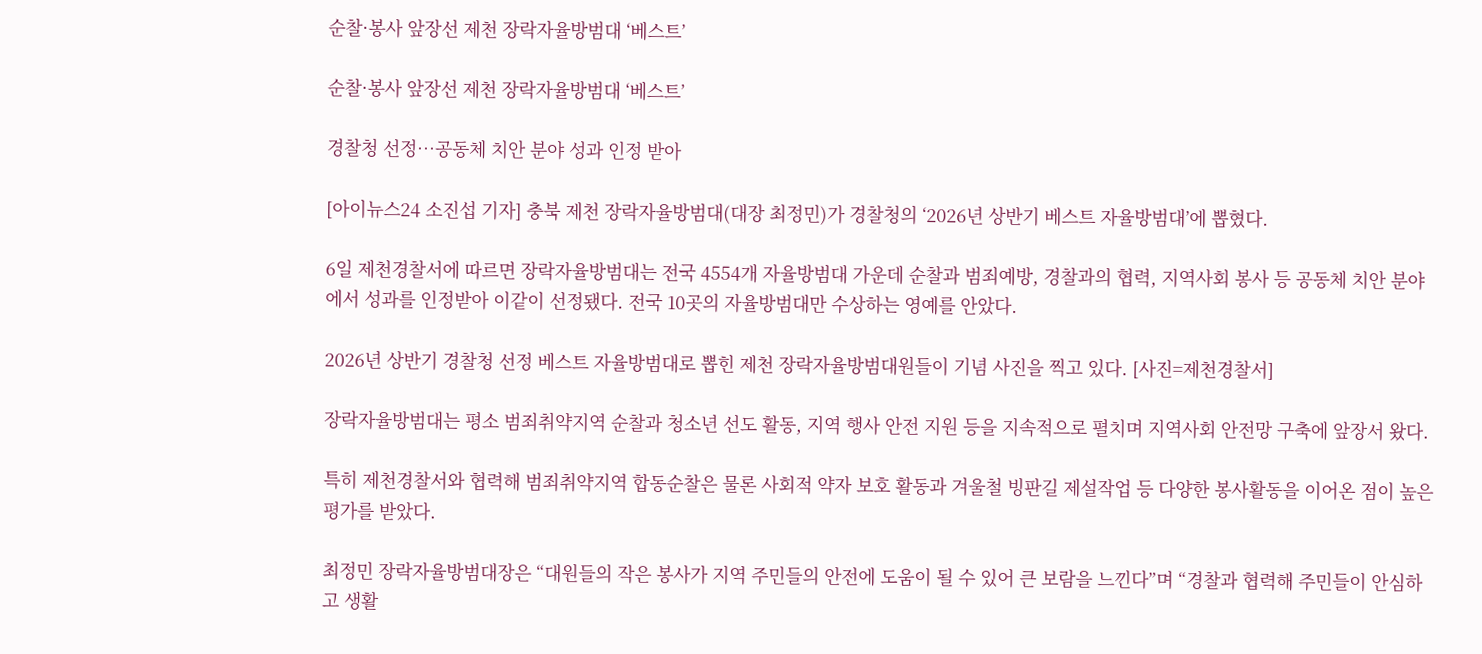순찰·봉사 앞장선 제천 장락자율방범대 ‘베스트’

순찰·봉사 앞장선 제천 장락자율방범대 ‘베스트’

경찰청 선정…공동체 치안 분야 성과 인정 받아

[아이뉴스24 소진섭 기자] 충북 제천 장락자율방범대(대장 최정민)가 경찰청의 ‘2026년 상반기 베스트 자율방범대’에 뽑혔다.

6일 제천경찰서에 따르면 장락자율방범대는 전국 4554개 자율방범대 가운데 순찰과 범죄예방, 경찰과의 협력, 지역사회 봉사 등 공동체 치안 분야에서 성과를 인정받아 이같이 선정됐다. 전국 10곳의 자율방범대만 수상하는 영예를 안았다.

2026년 상반기 경찰청 선정 베스트 자율방범대로 뽑힌 제천 장락자율방범대원들이 기념 사진을 찍고 있다. [사진=제천경찰서]

장락자율방범대는 평소 범죄취약지역 순찰과 청소년 선도 활동, 지역 행사 안전 지원 등을 지속적으로 펼치며 지역사회 안전망 구축에 앞장서 왔다.

특히 제천경찰서와 협력해 범죄취약지역 합동순찰은 물론 사회적 약자 보호 활동과 겨울철 빙판길 제설작업 등 다양한 봉사활동을 이어온 점이 높은 평가를 받았다.

최정민 장락자율방범대장은 “대원들의 작은 봉사가 지역 주민들의 안전에 도움이 될 수 있어 큰 보람을 느낀다”며 “경찰과 협력해 주민들이 안심하고 생활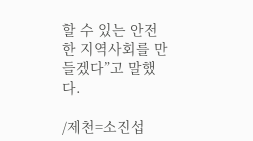할 수 있는 안전한 지역사회를 만들겠다”고 말했다.

/제천=소진섭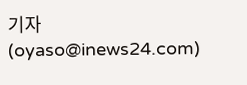기자(oyaso@inews24.com)